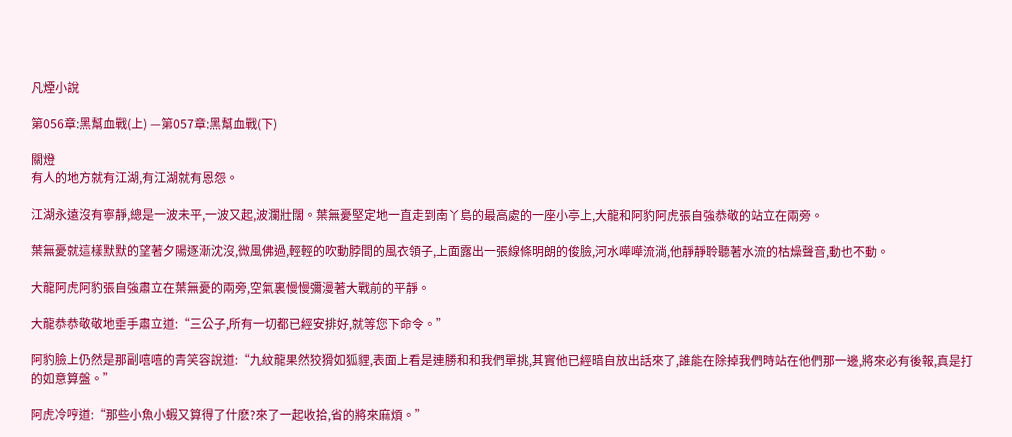凡煙小說

第056章:黑幫血戰(上) —第057章:黑幫血戰(下)

關燈
有人的地方就有江湖,有江湖就有恩怨。

江湖永遠沒有寧靜,總是一波未平,一波又起,波瀾壯闊。葉無憂堅定地一直走到南丫島的最高處的一座小亭上,大龍和阿豹阿虎張自強恭敬的站立在兩旁。

葉無憂就這樣默默的望著夕陽逐漸沈沒,微風佛過,輕輕的吹動脖間的風衣領子,上面露出一張線條明朗的俊臉,河水嘩嘩流淌,他靜靜聆聽著水流的枯燥聲音,動也不動。

大龍阿虎阿豹張自強肅立在葉無憂的兩旁,空氣裏慢慢彌漫著大戰前的平靜。

大龍恭恭敬敬地垂手肅立道:“三公子,所有一切都已經安排好,就等您下命令。”

阿豹臉上仍然是那副嘻嘻的青笑容說道:“九紋龍果然狡猾如狐貍,表面上看是連勝和和我們單挑,其實他已經暗自放出話來了,誰能在除掉我們時站在他們那一邊,將來必有後報,真是打的如意算盤。”

阿虎冷哼道:“那些小魚小蝦又算得了什麽?來了一起收拾,省的將來麻煩。”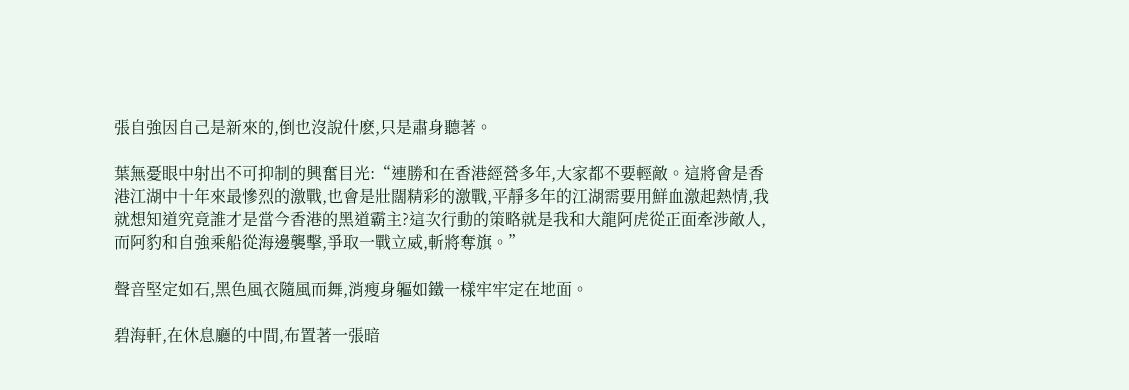張自強因自己是新來的,倒也沒說什麽,只是肅身聽著。

葉無憂眼中射出不可抑制的興奮目光:“連勝和在香港經營多年,大家都不要輕敵。這將會是香港江湖中十年來最慘烈的激戰,也會是壯闊精彩的激戰,平靜多年的江湖需要用鮮血激起熱情,我就想知道究竟誰才是當今香港的黑道霸主?這次行動的策略就是我和大龍阿虎從正面牽涉敵人,而阿豹和自強乘船從海邊襲擊,爭取一戰立威,斬將奪旗。”

聲音堅定如石,黑色風衣隨風而舞,消瘦身軀如鐵一樣牢牢定在地面。

碧海軒,在休息廳的中間,布置著一張暗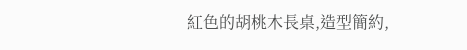紅色的胡桃木長桌,造型簡約,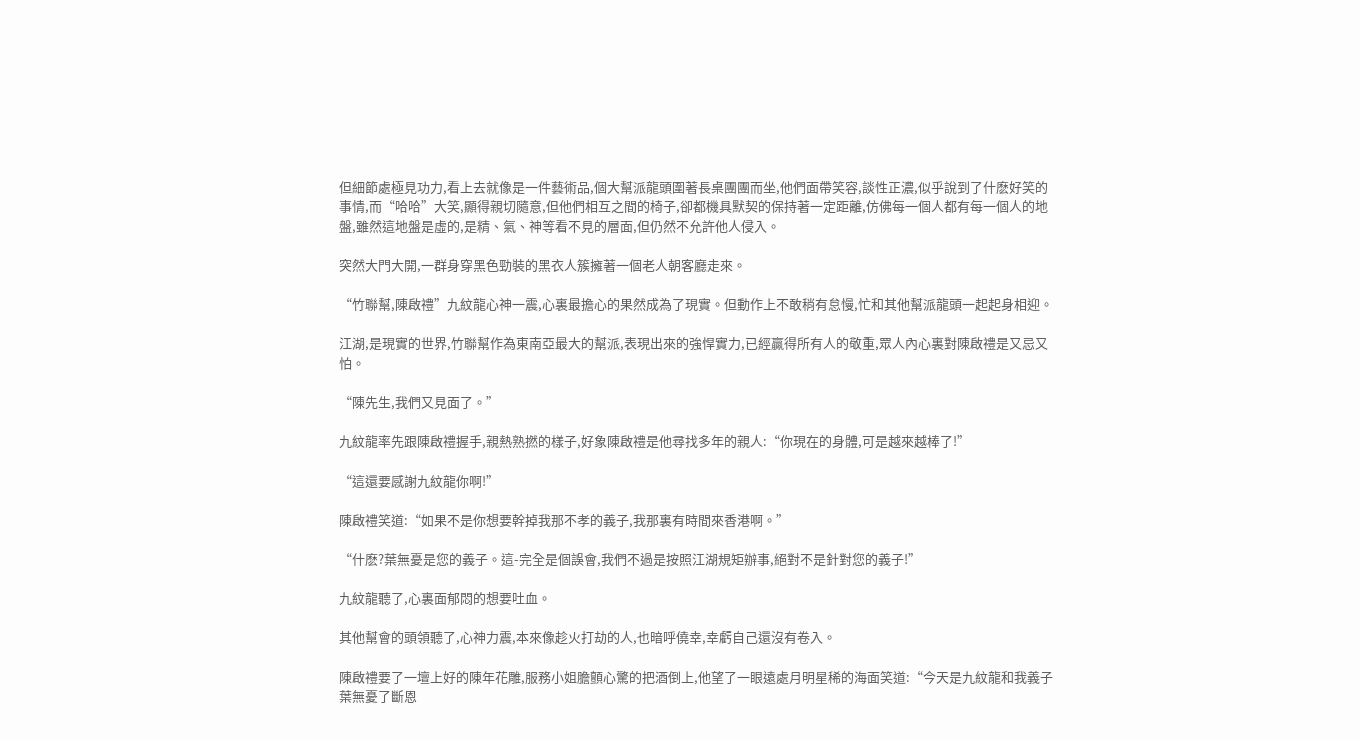但細節處極見功力,看上去就像是一件藝術品,個大幫派龍頭圍著長桌團團而坐,他們面帶笑容,談性正濃,似乎說到了什麽好笑的事情,而“哈哈”大笑,顯得親切隨意,但他們相互之間的椅子,卻都機具默契的保持著一定距離,仿佛每一個人都有每一個人的地盤,雖然這地盤是虛的,是精、氣、神等看不見的層面,但仍然不允許他人侵入。

突然大門大開,一群身穿黑色勁裝的黑衣人簇擁著一個老人朝客廳走來。

“竹聯幫,陳啟禮”九紋龍心神一震,心裏最擔心的果然成為了現實。但動作上不敢稍有怠慢,忙和其他幫派龍頭一起起身相迎。

江湖,是現實的世界,竹聯幫作為東南亞最大的幫派,表現出來的強悍實力,已經贏得所有人的敬重,眾人內心裏對陳啟禮是又忌又怕。

“陳先生,我們又見面了。”

九紋龍率先跟陳啟禮握手,親熱熟撚的樣子,好象陳啟禮是他尋找多年的親人:“你現在的身體,可是越來越棒了!”

“這還要感謝九紋龍你啊!”

陳啟禮笑道:“如果不是你想要幹掉我那不孝的義子,我那裏有時間來香港啊。”

“什麽?葉無憂是您的義子。這-完全是個誤會,我們不過是按照江湖規矩辦事,絕對不是針對您的義子!”

九紋龍聽了,心裏面郁悶的想要吐血。

其他幫會的頭領聽了,心神力震,本來像趁火打劫的人,也暗呼僥幸,幸虧自己還沒有卷入。

陳啟禮要了一壇上好的陳年花雕,服務小姐膽顫心驚的把酒倒上,他望了一眼遠處月明星稀的海面笑道:“今天是九紋龍和我義子葉無憂了斷恩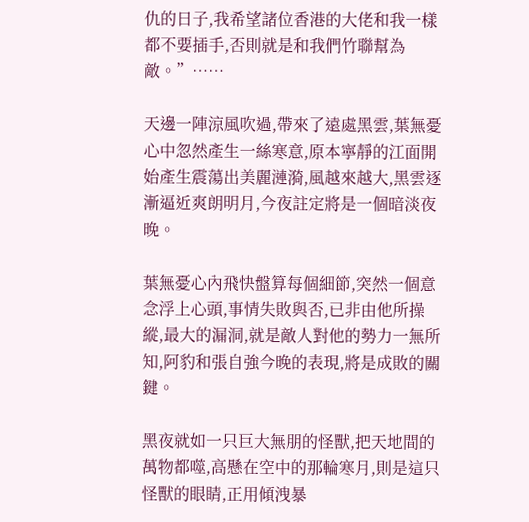仇的日子,我希望諸位香港的大佬和我一樣都不要插手,否則就是和我們竹聯幫為敵。”……

天邊一陣涼風吹過,帶來了遠處黑雲,葉無憂心中忽然產生一絲寒意,原本寧靜的江面開始產生震蕩出美麗漣漪,風越來越大,黑雲逐漸逼近爽朗明月,今夜註定將是一個暗淡夜晚。

葉無憂心內飛快盤算每個細節,突然一個意念浮上心頭,事情失敗與否,已非由他所操縱,最大的漏洞,就是敵人對他的勢力一無所知,阿豹和張自強今晚的表現,將是成敗的關鍵。

黑夜就如一只巨大無朋的怪獸,把天地間的萬物都噬,高懸在空中的那輪寒月,則是這只怪獸的眼睛,正用傾洩暴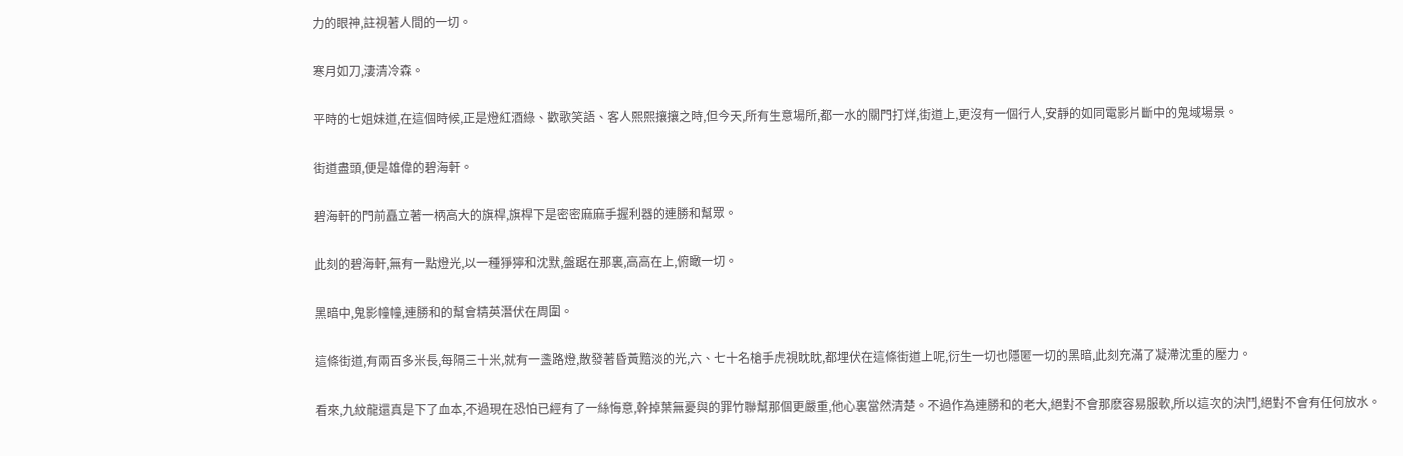力的眼神,註視著人間的一切。

寒月如刀,淒清冷森。

平時的七姐妹道,在這個時候,正是燈紅酒綠、歡歌笑語、客人熙熙攘攘之時,但今天,所有生意場所,都一水的關門打烊,街道上,更沒有一個行人,安靜的如同電影片斷中的鬼域場景。

街道盡頭,便是雄偉的碧海軒。

碧海軒的門前矗立著一柄高大的旗桿,旗桿下是密密麻麻手握利器的連勝和幫眾。

此刻的碧海軒,無有一點燈光,以一種猙獰和沈默,盤踞在那裏,高高在上,俯瞰一切。

黑暗中,鬼影幢幢,連勝和的幫會精英潛伏在周圍。

這條街道,有兩百多米長,每隔三十米,就有一盞路燈,散發著昏黃黯淡的光,六、七十名槍手虎視眈眈,都埋伏在這條街道上呢,衍生一切也隱匿一切的黑暗,此刻充滿了凝滯沈重的壓力。

看來,九紋龍還真是下了血本,不過現在恐怕已經有了一絲悔意,幹掉葉無憂與的罪竹聯幫那個更嚴重,他心裏當然清楚。不過作為連勝和的老大,絕對不會那麽容易服軟,所以這次的決鬥,絕對不會有任何放水。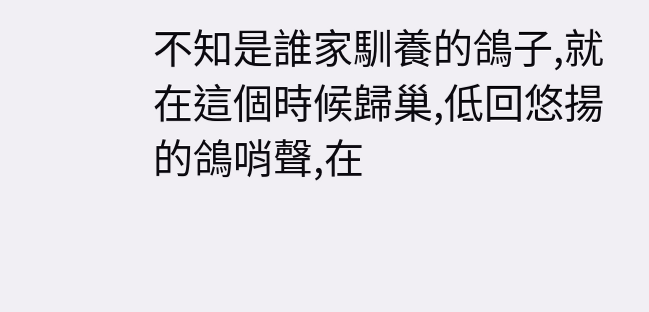不知是誰家馴養的鴿子,就在這個時候歸巢,低回悠揚的鴿哨聲,在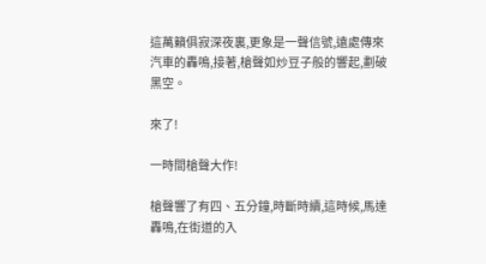這萬籟俱寂深夜裏,更象是一聲信號,遠處傳來汽車的轟鳴,接著,槍聲如炒豆子般的響起,劃破黑空。

來了!

一時間槍聲大作!

槍聲響了有四、五分鐘,時斷時續,這時候,馬達轟鳴,在街道的入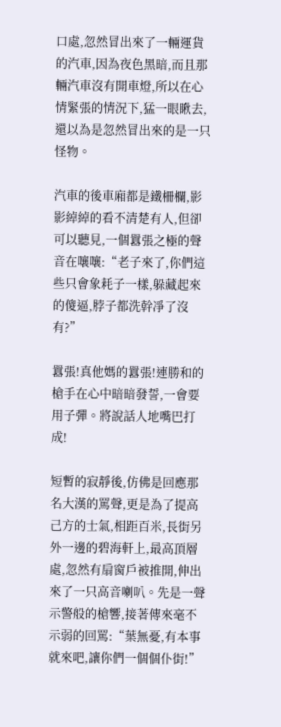口處,忽然冒出來了一輛運貨的汽車,因為夜色黑暗,而且那輛汽車沒有開車燈,所以在心情緊張的情況下,猛一眼瞅去,還以為是忽然冒出來的是一只怪物。

汽車的後車廂都是鐵柵欄,影影綽綽的看不清楚有人,但卻可以聽見,一個囂張之極的聲音在嚷嚷:“老子來了,你們這些只會象耗子一樣,躲藏起來的傻逼,脖子都洗幹凈了沒有?”

囂張!真他媽的囂張!連勝和的槍手在心中暗暗發誓,一會要用子彈。將說話人地嘴巴打成!

短暫的寂靜後,仿佛是回應那名大漢的罵聲,更是為了提高己方的士氣,相距百米,長街另外一邊的碧海軒上,最高頂層處,忽然有扇窗戶被推開,伸出來了一只高音喇叭。先是一聲示警般的槍響,接著傳來毫不示弱的回罵:“葉無憂,有本事就來吧,讓你們一個個仆街!”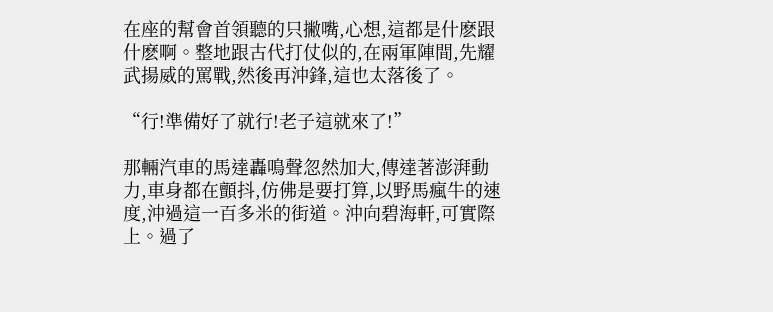在座的幫會首領聽的只撇嘴,心想,這都是什麽跟什麽啊。整地跟古代打仗似的,在兩軍陣間,先耀武揚威的罵戰,然後再沖鋒,這也太落後了。

“行!準備好了就行!老子這就來了!”

那輛汽車的馬達轟鳴聲忽然加大,傳達著澎湃動力,車身都在顫抖,仿佛是要打算,以野馬瘋牛的速度,沖過這一百多米的街道。沖向碧海軒,可實際上。過了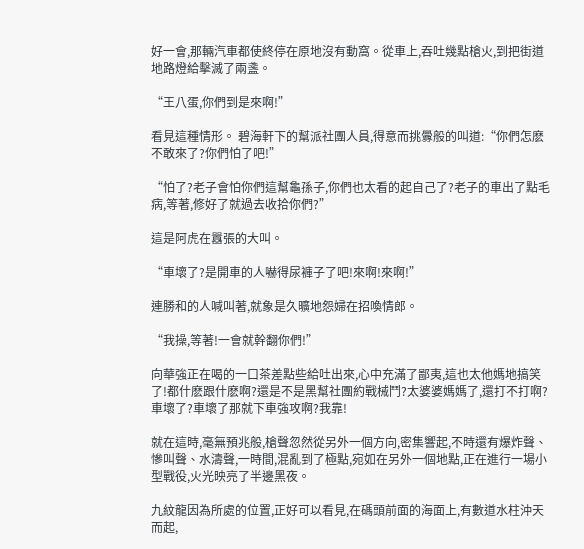好一會,那輛汽車都使終停在原地沒有動窩。從車上,吞吐幾點槍火,到把街道地路燈給擊滅了兩盞。

“王八蛋,你們到是來啊!”

看見這種情形。 碧海軒下的幫派社團人員,得意而挑釁般的叫道:“你們怎麽不敢來了?你們怕了吧!”

“怕了?老子會怕你們這幫龜孫子,你們也太看的起自己了?老子的車出了點毛病,等著,修好了就過去收拾你們?”

這是阿虎在囂張的大叫。

“車壞了?是開車的人嚇得尿褲子了吧!來啊!來啊!”

連勝和的人喊叫著,就象是久曠地怨婦在招喚情郎。

“我操,等著!一會就幹翻你們!”

向華強正在喝的一口茶差點些給吐出來,心中充滿了鄙夷,這也太他媽地搞笑了!都什麽跟什麽啊?還是不是黑幫社團約戰械鬥?太婆婆媽媽了,還打不打啊?車壞了?車壞了那就下車強攻啊?我靠!

就在這時,毫無預兆般,槍聲忽然從另外一個方向,密集響起,不時還有爆炸聲、慘叫聲、水濤聲,一時間,混亂到了極點,宛如在另外一個地點,正在進行一場小型戰役,火光映亮了半邊黑夜。

九紋龍因為所處的位置,正好可以看見,在碼頭前面的海面上,有數道水柱沖天而起,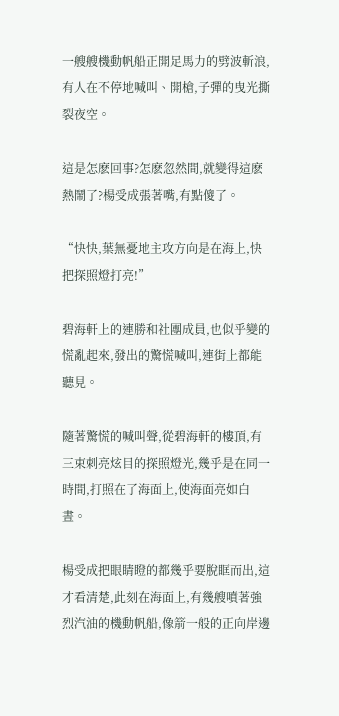一艘艘機動帆船正開足馬力的劈波斬浪,有人在不停地喊叫、開槍,子彈的曳光撕裂夜空。

這是怎麽回事?怎麽忽然間,就變得這麽熱鬧了?楊受成張著嘴,有點傻了。

“快快,葉無憂地主攻方向是在海上,快把探照燈打亮!”

碧海軒上的連勝和社團成員,也似乎變的慌亂起來,發出的驚慌喊叫,連街上都能聽見。

隨著驚慌的喊叫聲,從碧海軒的樓頂,有三束刺亮炫目的探照燈光,幾乎是在同一時間,打照在了海面上,使海面亮如白晝。

楊受成把眼睛瞪的都幾乎要脫眶而出,這才看清楚,此刻在海面上,有幾艘噴著強烈汽油的機動帆船,像箭一般的正向岸邊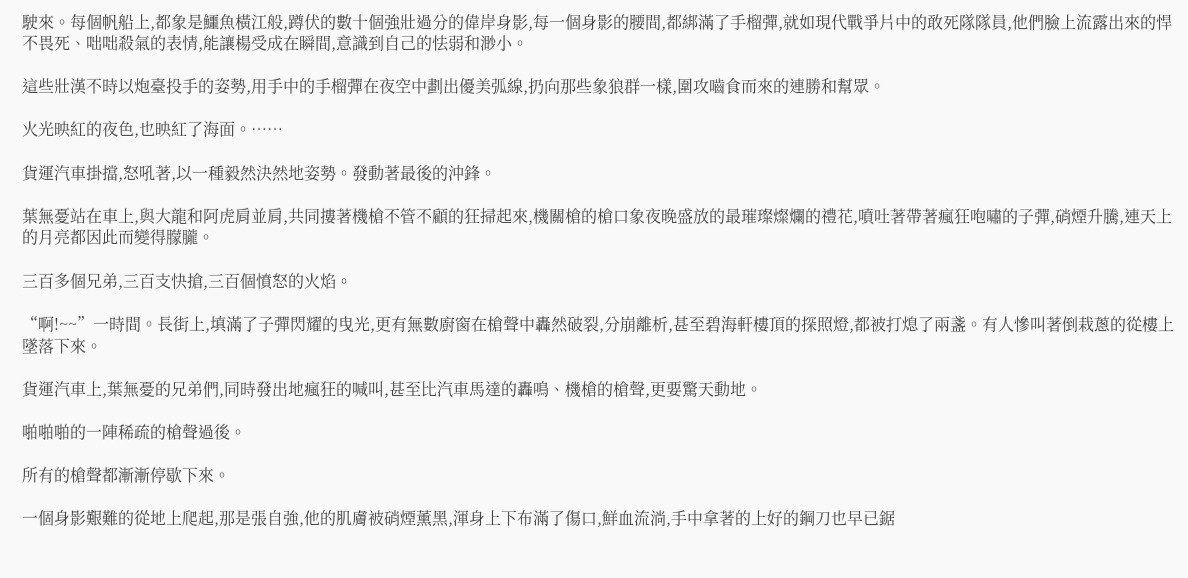駛來。每個帆船上,都象是鱷魚橫江般,蹲伏的數十個強壯過分的偉岸身影,每一個身影的腰間,都綁滿了手榴彈,就如現代戰爭片中的敢死隊隊員,他們臉上流露出來的悍不畏死、咄咄殺氣的表情,能讓楊受成在瞬間,意識到自己的怯弱和渺小。

這些壯漢不時以炮臺投手的姿勢,用手中的手榴彈在夜空中劃出優美弧線,扔向那些象狼群一樣,圍攻嚙食而來的連勝和幫眾。

火光映紅的夜色,也映紅了海面。……

貨運汽車掛擋,怒吼著,以一種毅然決然地姿勢。發動著最後的沖鋒。

葉無憂站在車上,與大龍和阿虎肩並肩,共同摟著機槍不管不顧的狂掃起來,機關槍的槍口象夜晚盛放的最璀璨燦爛的禮花,噴吐著帶著瘋狂咆嘯的子彈,硝煙升騰,連天上的月亮都因此而變得朦朧。

三百多個兄弟,三百支快搶,三百個憤怒的火焰。

“啊!~~”一時間。長街上,填滿了子彈閃耀的曳光,更有無數廚窗在槍聲中轟然破裂,分崩離析,甚至碧海軒樓頂的探照燈,都被打熄了兩盞。有人慘叫著倒栽蔥的從樓上墜落下來。

貨運汽車上,葉無憂的兄弟們,同時發出地瘋狂的喊叫,甚至比汽車馬達的轟鳴、機槍的槍聲,更要驚天動地。

啪啪啪的一陣稀疏的槍聲過後。

所有的槍聲都漸漸停歇下來。

一個身影艱難的從地上爬起,那是張自強,他的肌膚被硝煙薰黑,渾身上下布滿了傷口,鮮血流淌,手中拿著的上好的鋼刀也早已鋸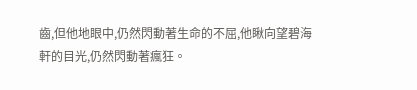齒,但他地眼中,仍然閃動著生命的不屈,他瞅向望碧海軒的目光,仍然閃動著瘋狂。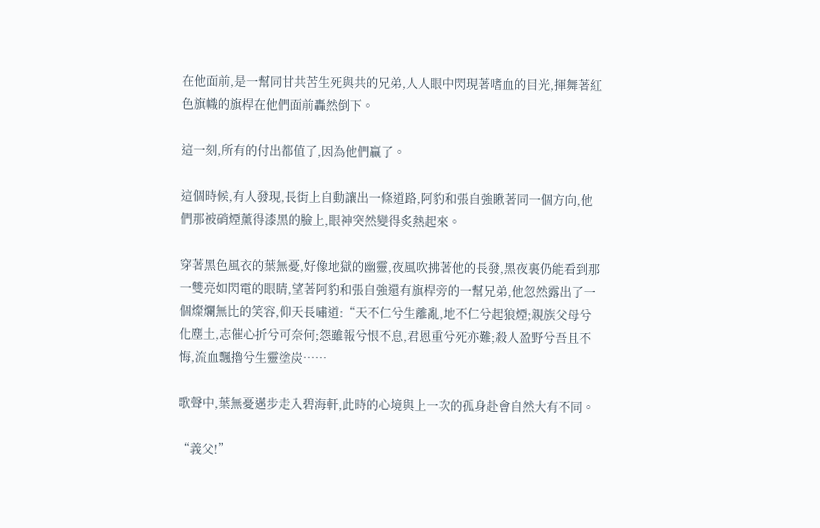在他面前,是一幫同甘共苦生死與共的兄弟,人人眼中閃現著嗜血的目光,揮舞著紅色旗幟的旗桿在他們面前轟然倒下。

這一刻,所有的付出都值了,因為他們贏了。

這個時候,有人發現,長街上自動讓出一條道路,阿豹和張自強瞅著同一個方向,他們那被硝煙薰得漆黑的臉上,眼神突然變得炙熱起來。

穿著黑色風衣的葉無憂,好像地獄的幽靈,夜風吹拂著他的長發,黑夜裏仍能看到那一雙亮如閃電的眼睛,望著阿豹和張自強還有旗桿旁的一幫兄弟,他忽然露出了一個燦爛無比的笑容,仰天長嘯道:“天不仁兮生離亂,地不仁兮起狼煙;親族父母兮化塵土,志催心折兮可奈何;怨雖報兮恨不息,君恩重兮死亦難;殺人盈野兮吾且不悔,流血飄擼兮生靈塗炭……

歌聲中,葉無憂邁步走入碧海軒,此時的心境與上一次的孤身赴會自然大有不同。

“義父!”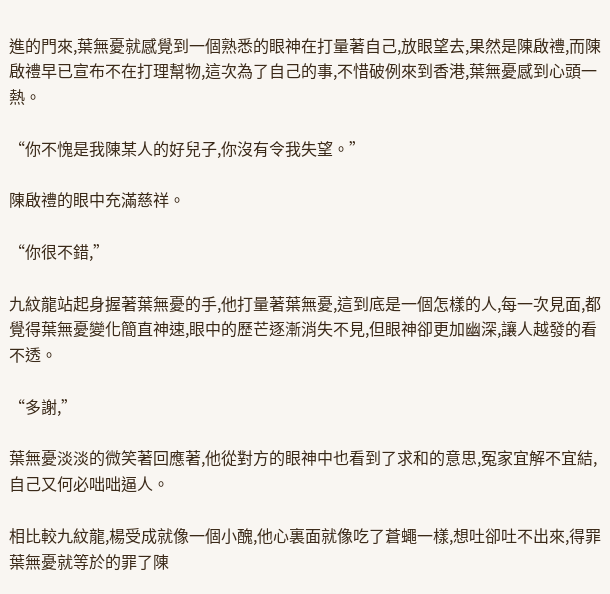進的門來,葉無憂就感覺到一個熟悉的眼神在打量著自己,放眼望去,果然是陳啟禮,而陳啟禮早已宣布不在打理幫物,這次為了自己的事,不惜破例來到香港,葉無憂感到心頭一熱。

“你不愧是我陳某人的好兒子,你沒有令我失望。”

陳啟禮的眼中充滿慈祥。

“你很不錯,”

九紋龍站起身握著葉無憂的手,他打量著葉無憂,這到底是一個怎樣的人,每一次見面,都覺得葉無憂變化簡直神速,眼中的歷芒逐漸消失不見,但眼神卻更加幽深,讓人越發的看不透。

“多謝,”

葉無憂淡淡的微笑著回應著,他從對方的眼神中也看到了求和的意思,冤家宜解不宜結,自己又何必咄咄逼人。

相比較九紋龍,楊受成就像一個小醜,他心裏面就像吃了蒼蠅一樣,想吐卻吐不出來,得罪葉無憂就等於的罪了陳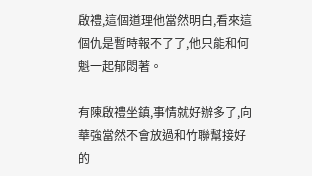啟禮,這個道理他當然明白,看來這個仇是暫時報不了了,他只能和何魁一起郁悶著。

有陳啟禮坐鎮,事情就好辦多了,向華強當然不會放過和竹聯幫接好的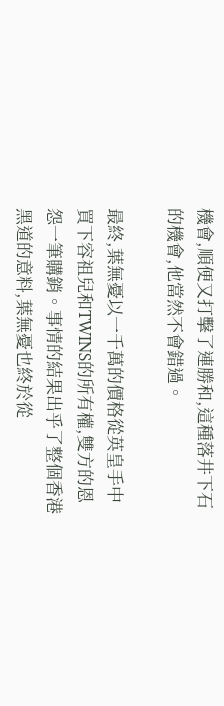機會,順便又打擊了連勝和,這種落井下石的機會,他當然不會錯過。

最終,葉無憂以一千萬的價格從英皇手中買下容祖兒和TWINS的所有權,雙方的恩怨一筆購銷。事情的結果出乎了整個香港黑道的意料,葉無憂也終於從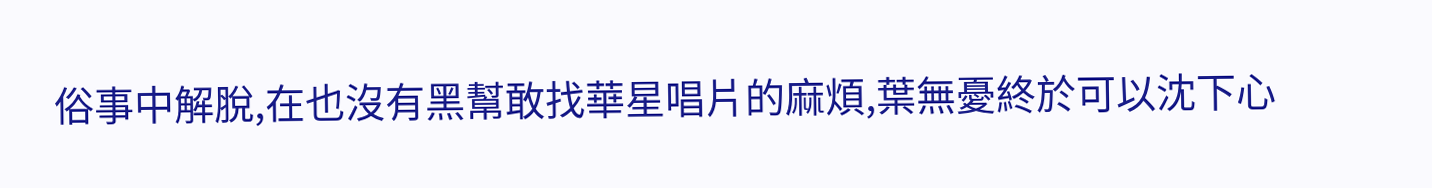俗事中解脫,在也沒有黑幫敢找華星唱片的麻煩,葉無憂終於可以沈下心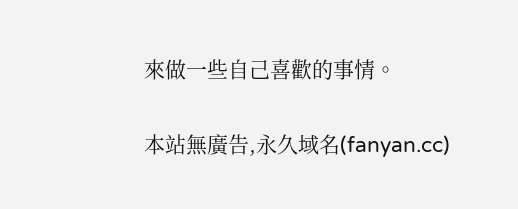來做一些自己喜歡的事情。

本站無廣告,永久域名(fanyan.cc)